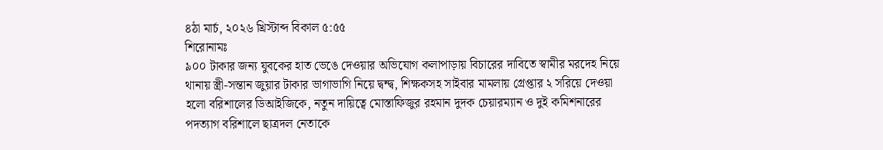৪ঠা মার্চ, ২০২৬ খ্রিস্টাব্দ বিকাল ৫:৫৫
শিরোনামঃ
৯০০ টাকার জন্য যুবকের হাত ভেঙে দেওয়ার অভিযোগ কলাপাড়ায় বিচারের দাবিতে স্বামীর মরদেহ নিয়ে থানায় স্ত্রী-সন্তান জুয়ার টাকার ভাগাভাগি নিয়ে দ্বন্দ্ব, শিক্ষকসহ সাইবার মামলায় গ্রেপ্তার ২ সরিয়ে দেওয়া হলো বরিশালের ডিআইজিকে, নতুন দায়িত্বে মোস্তাফিজুর রহমান দুদক চেয়ারম্যান ও দুই কমিশনারের পদত্যাগ বরিশালে ছাত্রদল নেতাকে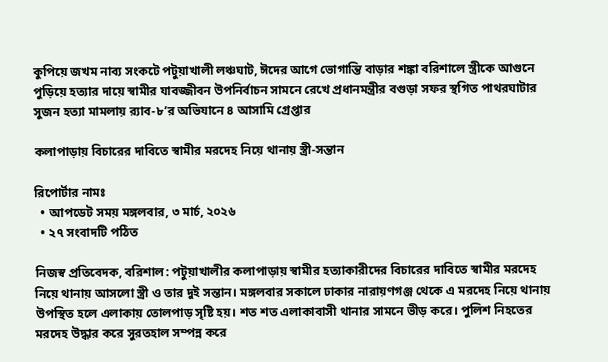কুপিয়ে জখম নাব্য সংকটে পটুয়াখালী লঞ্চঘাট, ঈদের আগে ভোগান্তি বাড়ার শঙ্কা বরিশালে স্ত্রীকে আগুনে পুড়িয়ে হত্যার দায়ে স্বামীর যাবজ্জীবন উপনির্বাচন সামনে রেখে প্রধানমন্ত্রীর বগুড়া সফর স্থগিত পাথরঘাটার সুজন হত্যা মামলায় র‍্যাব-৮’র অভিযানে ৪ আসামি গ্রেপ্তার

কলাপাড়ায় বিচারের দাবিতে স্বামীর মরদেহ নিয়ে থানায় স্ত্রী-সন্তান

রিপোর্টার নামঃ
  • আপডেট সময় মঙ্গলবার, ৩ মার্চ, ২০২৬
  • ২৭ সংবাদটি পঠিত

নিজস্ব প্রতিবেদক, বরিশাল: পটুয়াখালীর কলাপাড়ায় স্বামীর হত্যাকারীদের বিচারের দাবিতে স্বামীর মরদেহ নিয়ে থানায় আসলো স্ত্রী ও তার দুই সন্তান। মঙ্গলবার সকালে ঢাকার নারায়ণগঞ্জ থেকে এ মরদেহ নিয়ে থানায় উপস্থিত হলে এলাকায় তোলপাড় সৃষ্টি হয়। শত শত এলাকাবাসী থানার সামনে ভীড় করে। পুলিশ নিহতের মরদেহ উদ্ধার করে সুরতহাল সম্পন্ন করে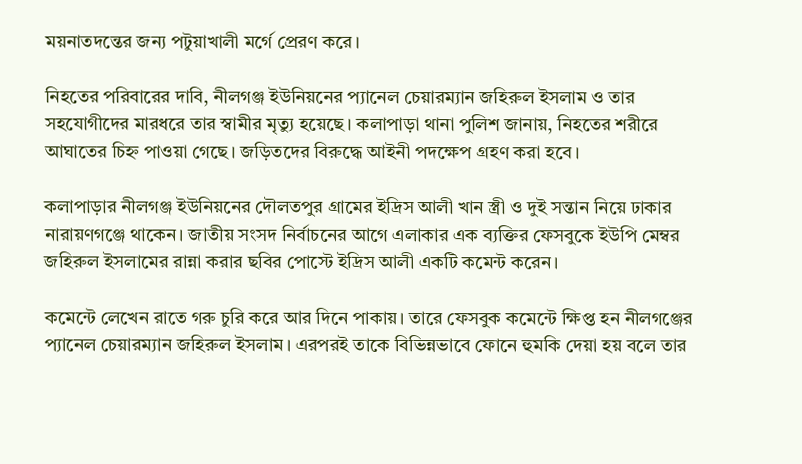ময়নাতদন্তের জন্য পটুয়াখালী মর্গে প্রেরণ করে।

নিহতের পরিবারের দাবি, নীলগঞ্জ ইউনিয়নের প্যানেল চেয়ারম্যান জহিরুল ইসলাম ও তার সহযোগীদের মারধরে তার স্বামীর মৃত্যু হয়েছে। কলাপাড়া থানা পুলিশ জানায়, নিহতের শরীরে আঘাতের চিহ্ন পাওয়া গেছে। জড়িতদের বিরুদ্ধে আইনী পদক্ষেপ গ্রহণ করা হবে।

কলাপাড়ার নীলগঞ্জ ইউনিয়নের দৌলতপুর গ্রামের ইদ্রিস আলী খান স্ত্রী ও দুই সন্তান নিয়ে ঢাকার নারায়ণগঞ্জে থাকেন। জাতীয় সংসদ নির্বাচনের আগে এলাকার এক ব্যক্তির ফেসবুকে ইউপি মেম্বর জহিরুল ইসলামের রান্না করার ছবির পোস্টে ইদ্রিস আলী একটি কমেন্ট করেন।

কমেন্টে লেখেন রাতে গরু চুরি করে আর দিনে পাকায়। তারে ফেসবুক কমেন্টে ক্ষিপ্ত হন নীলগঞ্জের প্যানেল চেয়ারম্যান জহিরুল ইসলাম। এরপরই তাকে বিভিন্নভাবে ফোনে হুমকি দেয়া হয় বলে তার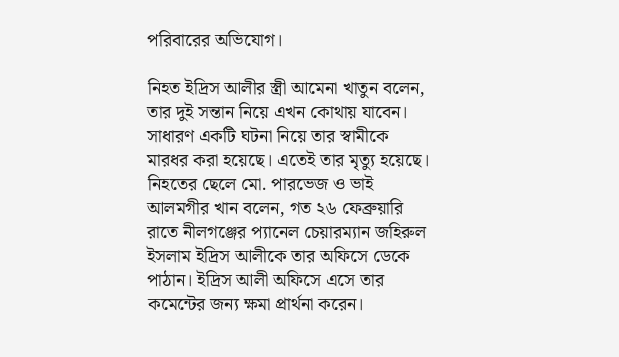পরিবারের অভিযোগ।

নিহত ইদ্রিস আলীর স্ত্রী আমেনা খাতুন বলেন, তার দুই সন্তান নিয়ে এখন কোথায় যাবেন। সাধারণ একটি ঘটনা নিয়ে তার স্বামীকে মারধর করা হয়েছে। এতেই তার মৃত্যু হয়েছে। নিহতের ছেলে মো. পারভেজ ও ভাই আলমগীর খান বলেন, গত ২৬ ফেব্রুয়ারি রাতে নীলগঞ্জের প্যানেল চেয়ারম্যান জহিরুল ইসলাম ইদ্রিস আলীকে তার অফিসে ডেকে পাঠান। ইদ্রিস আলী অফিসে এসে তার কমেন্টের জন্য ক্ষমা প্রার্থনা করেন।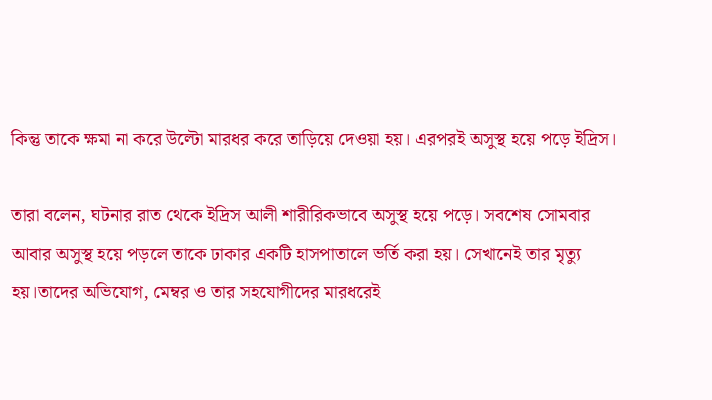কিন্তু তাকে ক্ষমা না করে উল্টো মারধর করে তাড়িয়ে দেওয়া হয়। এরপরই অসুস্থ হয়ে পড়ে ইদ্রিস।

তারা বলেন, ঘটনার রাত থেকে ইদ্রিস আলী শারীরিকভাবে অসুস্থ হয়ে পড়ে। সবশেষ সোমবার আবার অসুস্থ হয়ে পড়লে তাকে ঢাকার একটি হাসপাতালে ভর্তি করা হয়। সেখানেই তার মৃত্যু হয়।তাদের অভিযোগ, মেম্বর ও তার সহযোগীদের মারধরেই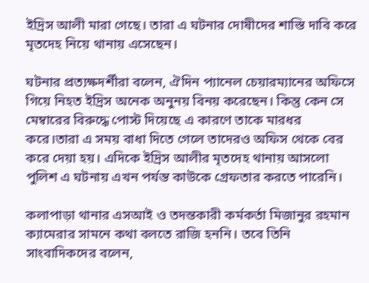ইদ্রিস আলী মারা গেছে। তারা এ ঘটনার দোষীদের শাস্তি দাবি করে মৃতদেহ নিয়ে থানায় এসেছেন।

ঘটনার প্রত্যক্ষদর্শীরা বলেন, ঐদিন প্যানেল চেয়ারম্যানের অফিসে গিয়ে নিহত ইদ্রিস অনেক অনুনয় বিনয় করেছেন। কিন্তু কেন সে মেম্বারের বিরুদ্ধে পোস্ট দিয়েছে এ কারণে তাকে মারধর করে।তারা এ সময় বাধা দিতে গেলে তাদেরও অফিস থেকে বের করে দেয়া হয়। এদিকে ইদ্রিস আলীর মৃতদেহ থানায় আসলো পুলিশ এ ঘটনায় এখন পর্যন্ত কাউকে গ্রেফতার করতে পারেনি।

কলাপাড়া থানার এসআই ও তদন্তকারী কর্মকর্তা মিজানুর রহমান ক্যামেরার সামনে কথা বলতে রাজি হননি। তবে তিনি সাংবাদিকদের বলেন,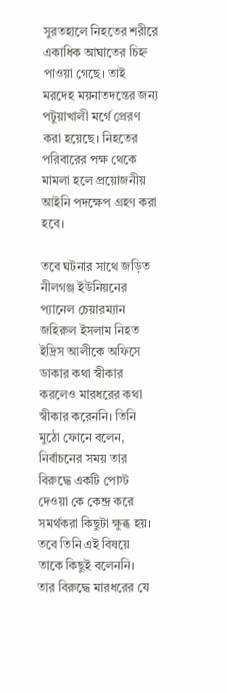সুরতহালে নিহতের শরীরে একাধিক আঘাতের চিহ্ন পাওয়া গেছে। তাই মরদেহ ময়নাতদন্তের জন্য পটুয়াখালী মর্গে প্রেরণ করা হয়েছে। নিহতের পরিবারের পক্ষ থেকে মামলা হলে প্রয়োজনীয় আইনি পদক্ষেপ গ্রহণ করা হবে।

তবে ঘটনার সাথে জড়িত নীলগঞ্জ ইউনিয়নের প্যানেল চেয়ারম্যান জহিরুল ইসলাম নিহত ইদ্রিস আলীকে অফিসে ডাকার কথা স্বীকার করলেও মারধরের কথা স্বীকার করেননি। তিনি মুঠো ফোনে বলেন, নির্বাচনের সময় তার বিরুদ্ধে একটি পোস্ট দেওয়া কে কেন্দ্র করে সমর্থকরা কিছুটা ক্ষুব্ধ হয়। তবে তিনি এই বিষয়ে তাকে কিছুই বলেননি। তার বিরুদ্ধে মারধরের যে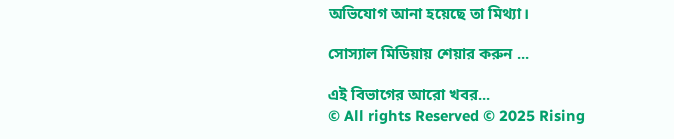অভিযোগ আনা হয়েছে তা মিথ্যা।

সোস্যাল মিডিয়ায় শেয়ার করুন ...

এই বিভাগের আরো খবর...
© All rights Reserved © 2025 Rising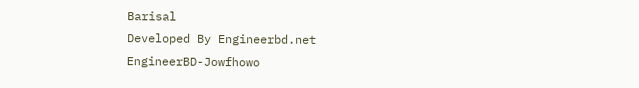Barisal
Developed By Engineerbd.net
EngineerBD-Jowfhowo